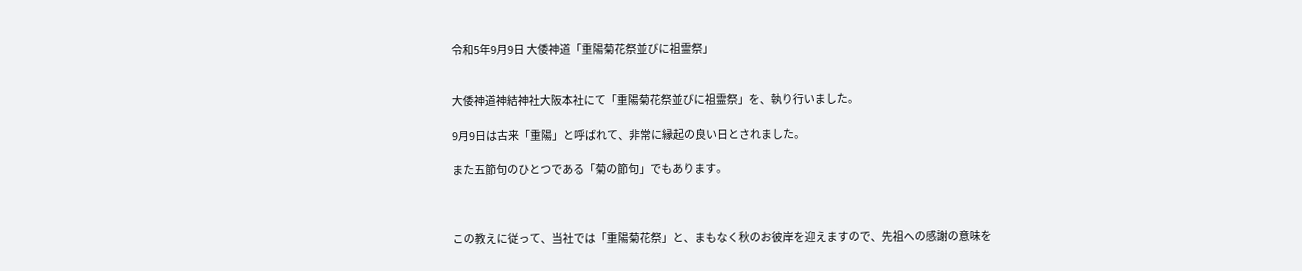令和5年9月9日 大倭神道「重陽菊花祭並びに祖霊祭」


大倭神道神結神社大阪本社にて「重陽菊花祭並びに祖霊祭」を、執り行いました。

9月9日は古来「重陽」と呼ばれて、非常に縁起の良い日とされました。

また五節句のひとつである「菊の節句」でもあります。



この教えに従って、当社では「重陽菊花祭」と、まもなく秋のお彼岸を迎えますので、先祖への感謝の意味を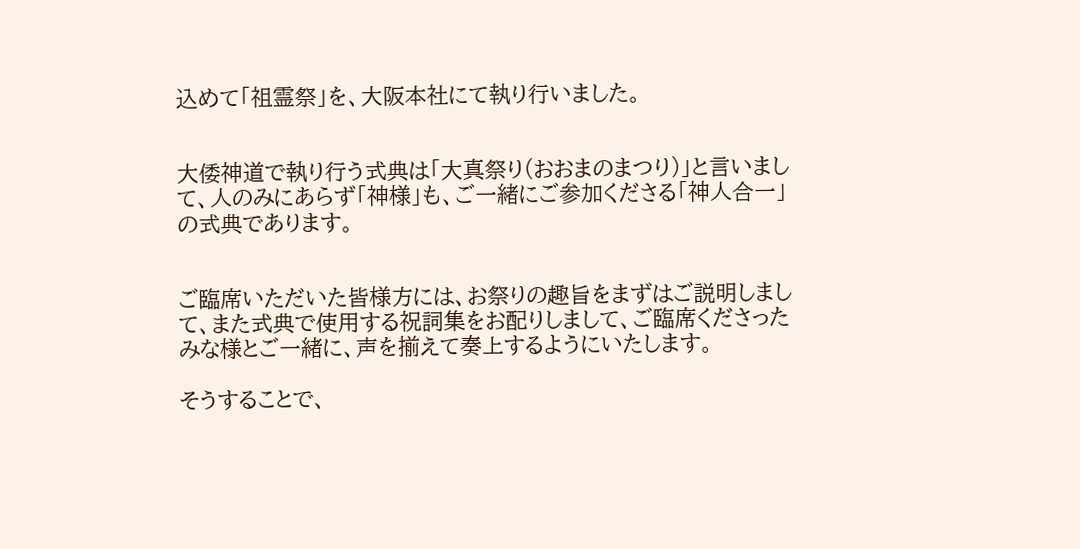込めて「祖霊祭」を、大阪本社にて執り行いました。


大倭神道で執り行う式典は「大真祭り(おおまのまつり)」と言いまして、人のみにあらず「神様」も、ご一緒にご参加くださる「神人合一」の式典であります。


ご臨席いただいた皆様方には、お祭りの趣旨をまずはご説明しまして、また式典で使用する祝詞集をお配りしまして、ご臨席くださったみな様とご一緒に、声を揃えて奏上するようにいたします。

そうすることで、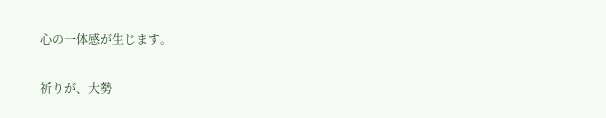心の一体感が生じます。

祈りが、大勢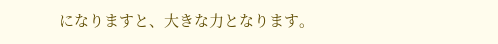になりますと、大きな力となります。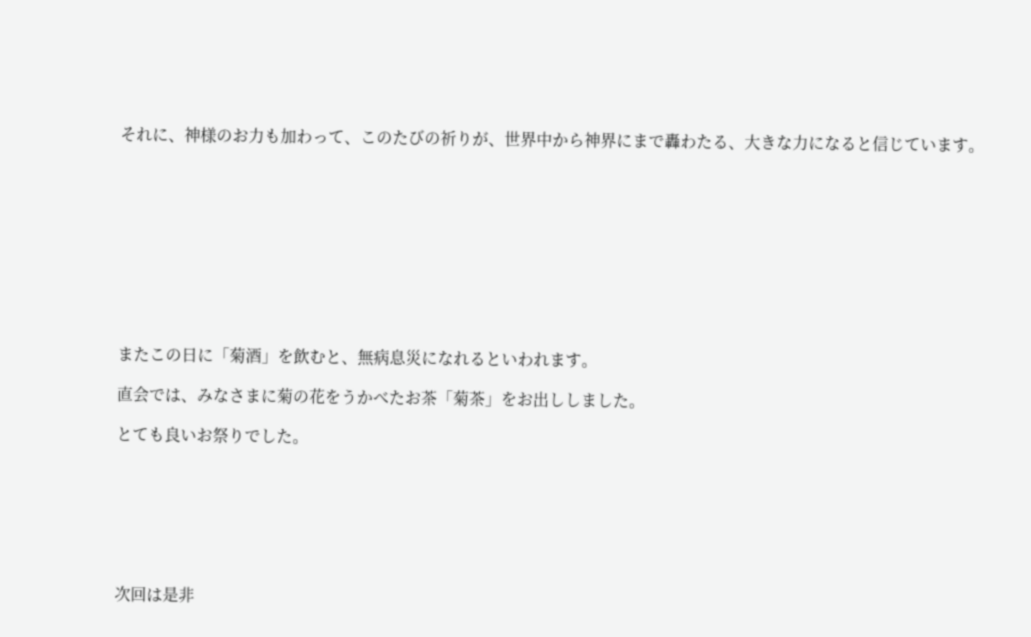それに、神様のお力も加わって、このたびの祈りが、世界中から神界にまで轟わたる、大きな力になると信じています。










またこの日に「菊酒」を飲むと、無病息災になれるといわれます。

直会では、みなさまに菊の花をうかべたお茶「菊茶」をお出ししました。

とても良いお祭りでした。







次回は是非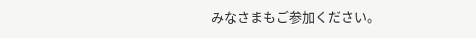みなさまもご参加ください。